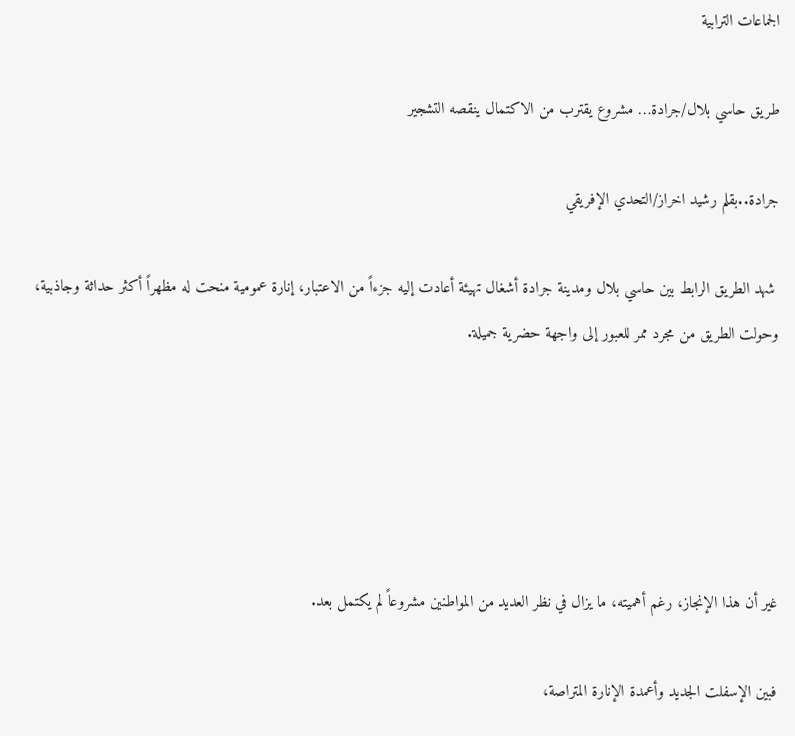الجماعات الترابية

طريق حاسي بلال/جرادة… مشروع يقترب من الاكتمال ينقصه التشجير

جرادة..بقلم رشيد اخراز/التحدي الإفريقي

 شهد الطريق الرابط بين حاسي بلال ومدينة جرادة أشغال تهيئة أعادت إليه جزءاً من الاعتبار، إنارة عمومية منحت له مظهراً أكثر حداثة وجاذبية، وحولت الطريق من مجرد ممر للعبور إلى واجهة حضرية جميلة.





غير أن هذا الإنجاز، رغم أهميته، ما يزال في نظر العديد من المواطنين مشروعاً لم يكتمل بعد.

فبين الإسفلت الجديد وأعمدة الإنارة المتراصة،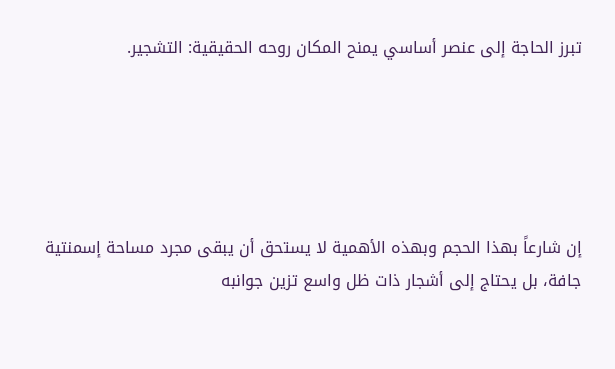تبرز الحاجة إلى عنصر أساسي يمنح المكان روحه الحقيقية: التشجير.





إن شارعاً بهذا الحجم وبهذه الأهمية لا يستحق أن يبقى مجرد مساحة إسمنتية جافة، بل يحتاج إلى أشجار ذات ظل واسع تزين جوانبه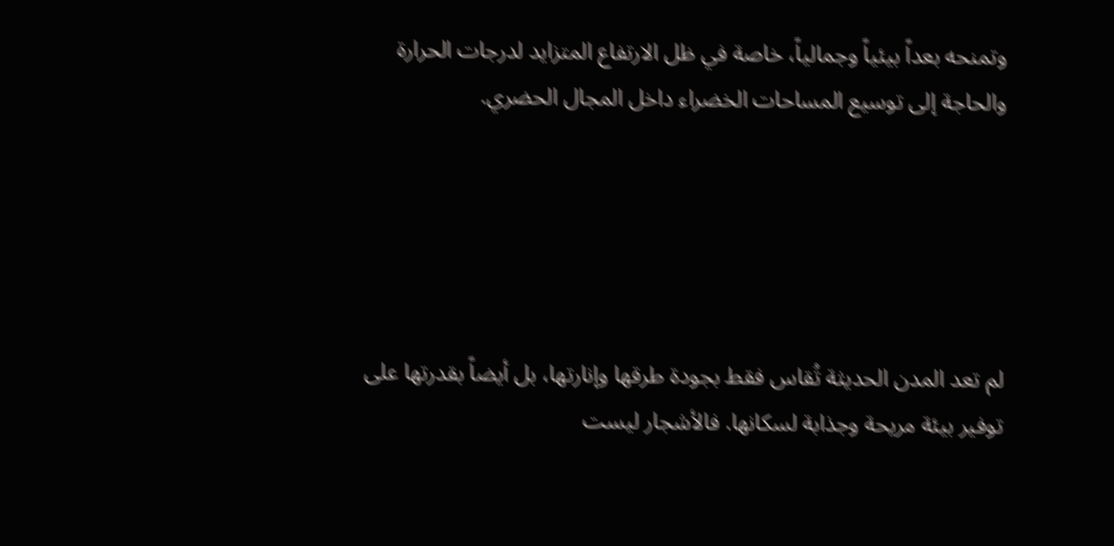وتمنحه بعداً بيئياً وجمالياً، خاصة في ظل الارتفاع المتزايد لدرجات الحرارة والحاجة إلى توسيع المساحات الخضراء داخل المجال الحضري.





لم تعد المدن الحديثة تُقاس فقط بجودة طرقها وإنارتها، بل أيضاً بقدرتها على توفير بيئة مريحة وجذابة لسكانها. فالأشجار ليست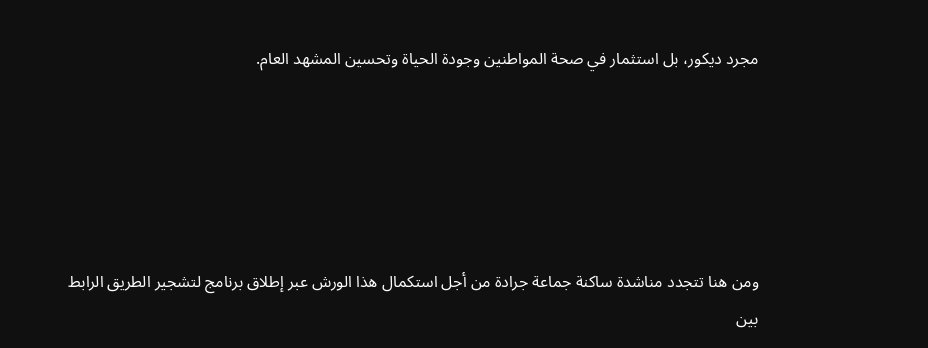مجرد ديكور، بل استثمار في صحة المواطنين وجودة الحياة وتحسين المشهد العام.





ومن هنا تتجدد مناشدة ساكنة جماعة جرادة من أجل استكمال هذا الورش عبر إطلاق برنامج لتشجير الطريق الرابط بين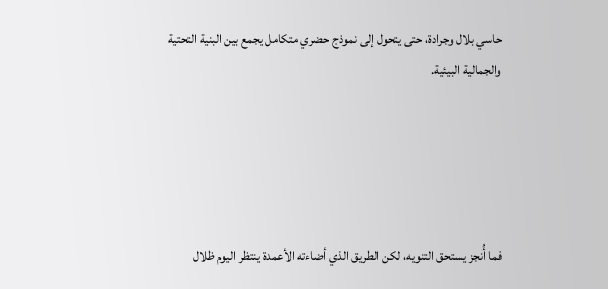حاسي بلال وجرادة، حتى يتحول إلى نموذج حضري متكامل يجمع بين البنية التحتية والجمالية البيئية.





فما أُنجز يستحق التنويه، لكن الطريق الذي أضاءته الأعمدة ينتظر اليوم ظلال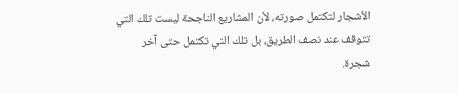الأشجار لتكتمل صورته، لأن المشاريع الناجحة ليست تلك التي تتوقف عند نصف الطريق، بل تلك التي تكتمل حتى آخر شجرة.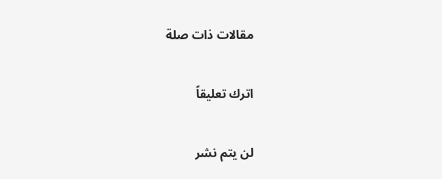مقالات ذات صلة

اترك تعليقاً

لن يتم نشر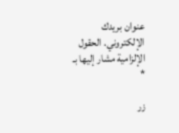عنوان بريدك الإلكتروني. الحقول الإلزامية مشار إليها بـ *

زر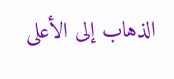الذهاب إلى الأعلى